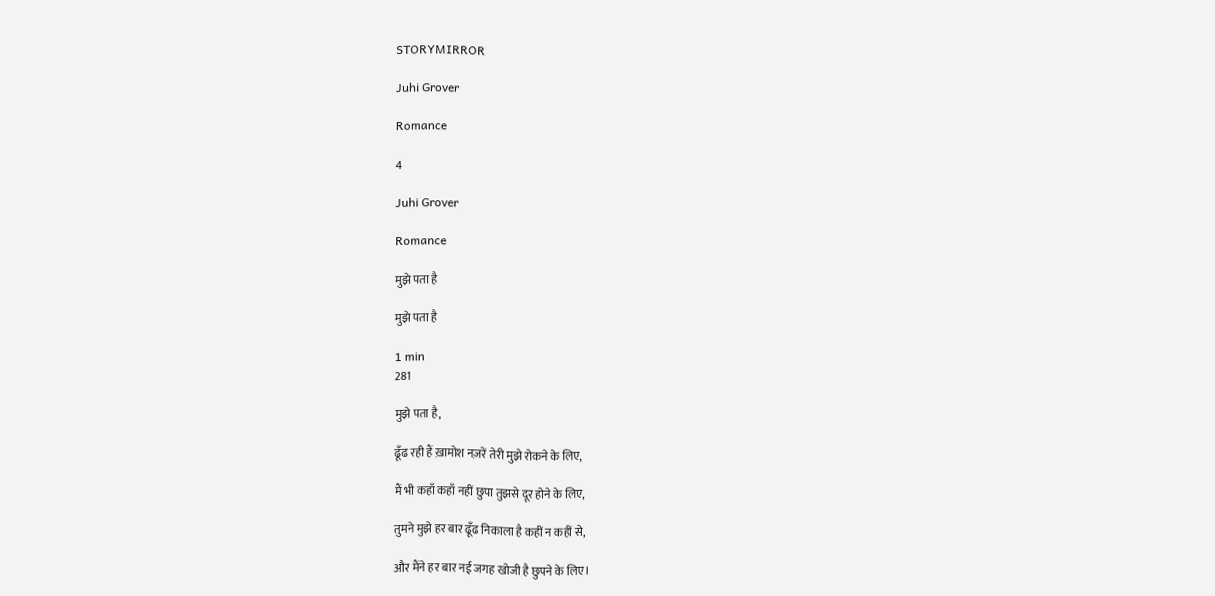STORYMIRROR

Juhi Grover

Romance

4

Juhi Grover

Romance

मुझे पता है

मुझे पता है

1 min
281

मुझे पता है,

ढूँढ रही हैं ख़ामोश नज़रें तेरी मुझे रोकने के लिए,

मैं भी कहाँ कहाँ नहीं छुपा तुझसे दूर होने के लिए,

तुमने मुझे हर बार ढूँढ निकाला है कहीं न कहीं से,

और मैंने हर बार नई जगह खोजी है छुपने के लिए।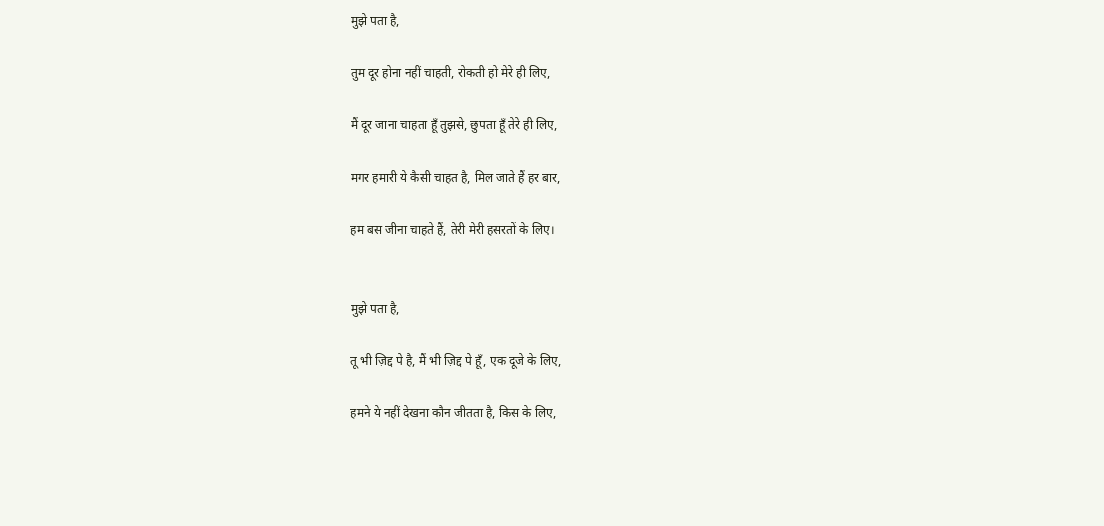मुझे पता है,

तुम दूर होना नहीं चाहती, रोकती हो मेरे ही लिए,

मैं दूर जाना चाहता हूँ तुझसे, छुपता हूँ तेरे ही लिए,

मगर हमारी ये कैसी चाहत है, मिल जाते हैं हर बार,

हम बस जीना चाहते हैं, तेरी मेरी हसरतों के लिए।


मुझे पता है,

तू भी ज़िद्द पे है, मैं भी ज़िद्द पे हूँ, एक दूजे के लिए,

हमने ये नहीं देखना कौन जीतता है, किस के लिए,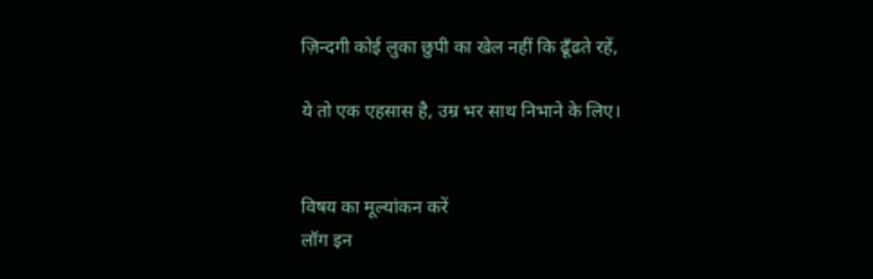ज़िन्दगी कोई लुका छुपी का खेल नहीं कि ढूँढते रहें,

ये तो एक एहसास है, उम्र भर साथ निभाने के लिए।


विषय का मूल्यांकन करें
लॉग इन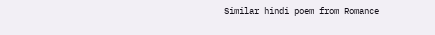Similar hindi poem from Romance